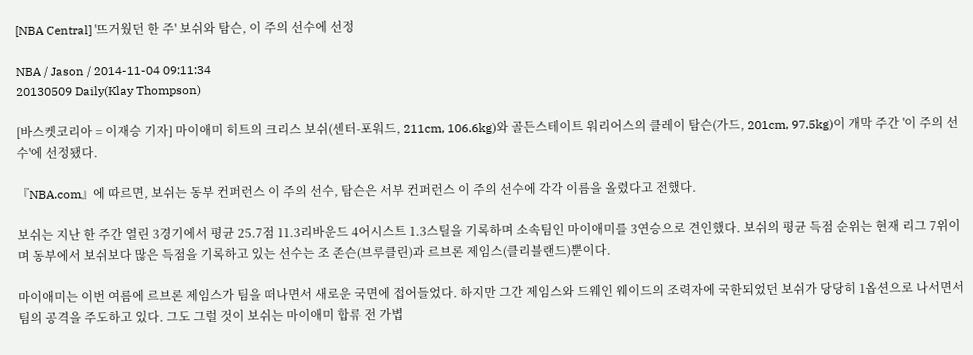[NBA Central] '뜨거웠던 한 주' 보쉬와 탐슨, 이 주의 선수에 선정

NBA / Jason / 2014-11-04 09:11:34
20130509 Daily(Klay Thompson)

[바스켓코리아 = 이재승 기자] 마이애미 히트의 크리스 보쉬(센터-포워드, 211cm, 106.6kg)와 골든스테이트 워리어스의 클레이 탐슨(가드, 201cm, 97.5kg)이 개막 주간 '이 주의 선수'에 선정됐다.

『NBA.com』에 따르면, 보쉬는 동부 컨퍼런스 이 주의 선수, 탐슨은 서부 컨퍼런스 이 주의 선수에 각각 이름을 올렸다고 전했다.

보쉬는 지난 한 주간 열린 3경기에서 평균 25.7점 11.3리바운드 4어시스트 1.3스틸을 기록하며 소속팀인 마이애미를 3연승으로 견인했다. 보쉬의 평균 득점 순위는 현재 리그 7위이며 동부에서 보쉬보다 많은 득점을 기록하고 있는 선수는 조 존슨(브루클린)과 르브론 제임스(클리블랜드)뿐이다.

마이애미는 이번 여름에 르브론 제임스가 팀을 떠나면서 새로운 국면에 접어들었다. 하지만 그간 제임스와 드웨인 웨이드의 조력자에 국한되었던 보쉬가 당당히 1옵션으로 나서면서 팀의 공격을 주도하고 있다. 그도 그럴 것이 보쉬는 마이애미 합류 전 가볍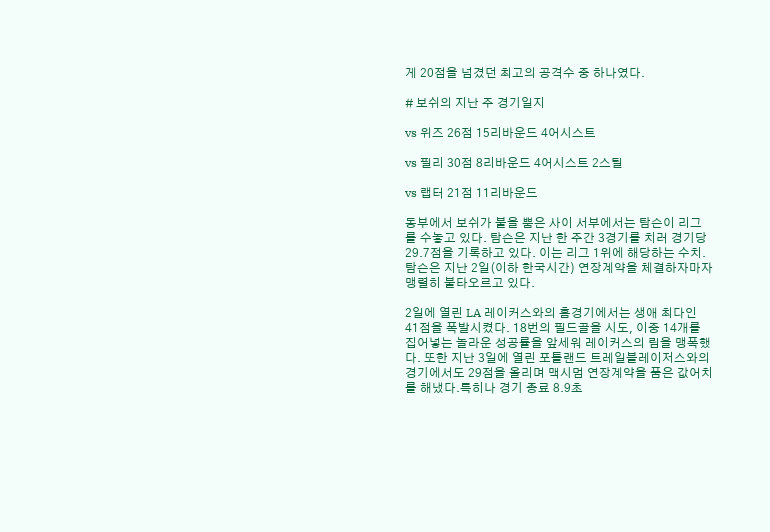게 20점을 넘겼던 최고의 공격수 중 하나였다.

# 보쉬의 지난 주 경기일지

vs 위즈 26점 15리바운드 4어시스트

vs 필리 30점 8리바운드 4어시스트 2스틸

vs 랩터 21점 11리바운드

동부에서 보쉬가 불을 뿜은 사이 서부에서는 탐슨이 리그를 수놓고 있다. 탐슨은 지난 한 주간 3경기를 치러 경기당 29.7점을 기록하고 있다. 이는 리그 1위에 해당하는 수치. 탐슨은 지난 2일(이하 한국시간) 연장계약을 체결하자마자 맹렬히 불타오르고 있다.

2일에 열린 LA 레이커스와의 홈경기에서는 생애 최다인 41점을 폭발시켰다. 18번의 필드골을 시도, 이중 14개를 집어넣는 놀라운 성공률을 앞세워 레이커스의 림을 맹폭했다. 또한 지난 3일에 열린 포틀랜드 트레일블레이저스와의 경기에서도 29점을 올리며 맥시멈 연장계약을 품은 값어치를 해냈다.특히나 경기 종료 8.9초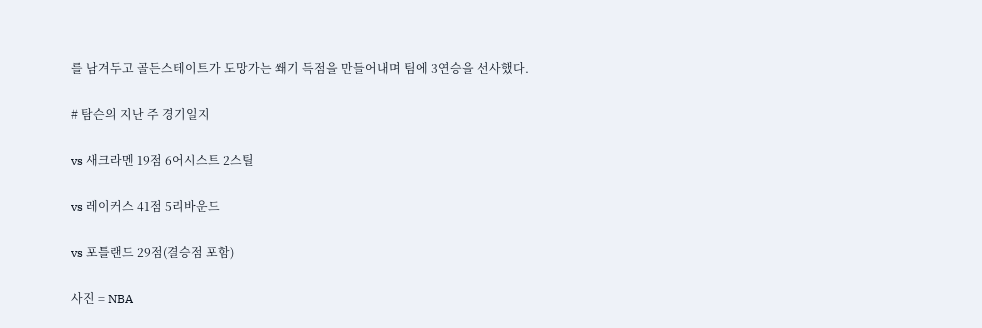를 남겨두고 골든스테이트가 도망가는 쐐기 득점을 만들어내며 팀에 3연승을 선사했다.

# 탐슨의 지난 주 경기일지

vs 새크라멘 19점 6어시스트 2스틸

vs 레이커스 41점 5리바운드

vs 포틀랜드 29점(결승점 포함)

사진 = NBA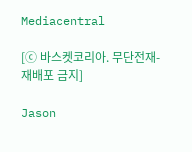Mediacentral

[ⓒ 바스켓코리아. 무단전재-재배포 금지]

Jason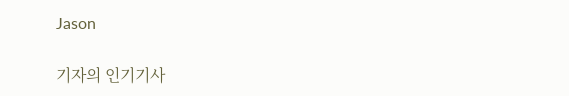Jason

기자의 인기기사